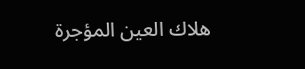هلاك العين المؤجرة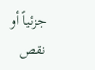جزئياً أو نقص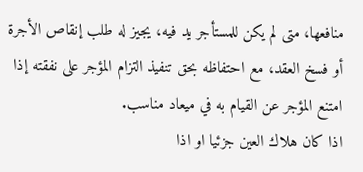منافعها، متى لم يكن للمستأجر يد فيه، يجيز له طلب إنقاص الأجرة أو فسخ العقد، مع احتفاظه بحق تنفيذ التزام المؤجر على نفقته إذا امتنع المؤجر عن القيام به في ميعاد مناسب.
اذا كان هلاك العين جزئيا او اذا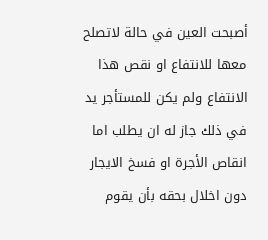أصبحت العين في حالة لاتصلح معها للانتفاع او نقص هذا الانتفاع ولم يكن للمستأجر يد في ذلك جاز له ان يطلب اما انقاص الأجرة او فسخ الايجار دون اخلال بحقه بأن يقوم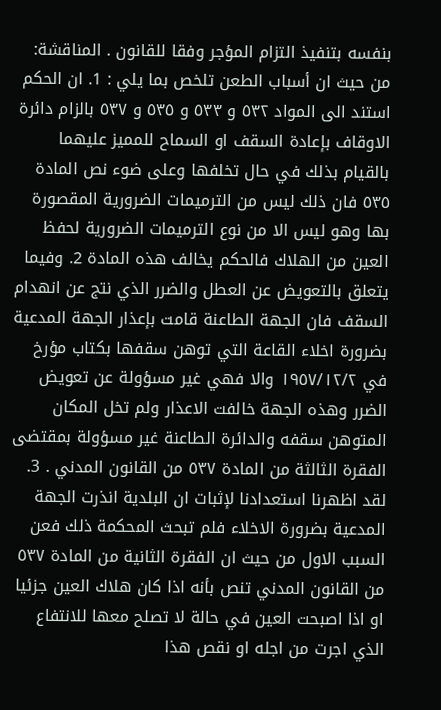بنفسه بتنفيذ التزام المؤجر وفقا للقانون . المناقشة: من حيث ان أسباب الطعن تلخص بما يلي : 1. ان الحكم استند الى المواد ٥٣٢ و ٥٣٣ و ٥٣٥ و ٥٣٧ بالزام دائرة الاوقاف بإعادة السقف او السماح للمميز عليهما بالقيام بذلك في حال تخلفها وعلى ضوء نص المادة ٥٣٥ فان ذلك ليس من الترميمات الضرورية المقصورة بها وهو ليس الا من نوع الترميمات الضرورية لحفظ العين من الهلاك فالحكم يخالف هذه المادة 2. وفيما يتعلق بالتعويض عن العطل والضرر الذي نتج عن انهدام السقف فان الجهة الطاعنة قامت بإعذار الجهة المدعية بضرورة اخلاء القاعة التي توهن سقفها بكتاب مؤرخ في ١٩٥٧/١٢/٢ والا فهي غير مسؤولة عن تعويض الضرر وهذه الجهة خالفت الاعذار ولم تخل المكان المتوهن سقفه والدائرة الطاعنة غير مسؤولة بمقتضى الفقرة الثالثة من المادة ٥٣٧ من القانون المدني . 3. لقد اظهرنا استعدادنا لإثبات ان البلدية انذرت الجهة المدعية بضرورة الاخلاء فلم تبحث المحكمة ذلك فعن السبب الاول من حيث ان الفقرة الثانية من المادة ٥٣٧ من القانون المدني تنص بأنه اذا كان هلاك العين جزئيا او اذا اصبحت العين في حالة لا تصلح معها للانتفاع الذي اجرت من اجله او نقص هذا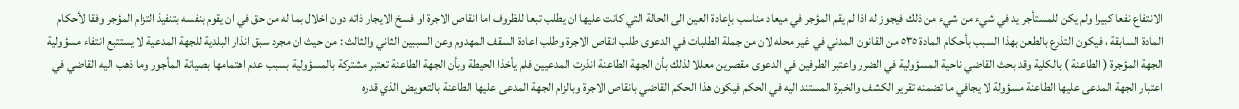الانتفاع نفعا كبيرا ولم يكن للمستأجر يد في شيء من شيء من ذلك فيجوز له اذا لم يقم المؤجر في ميعاد مناسب بإعادة العين الى الحالة التي كانت عليها ان يطلب تبعا للظروف اما انقاص الاجرة او فسخ الايجار ذاته دون اخلال بما له من حق في ان يقوم بنفسه بتنفيذ التزام المؤجر وفقا لأحكام المادة السابقة ، فيكون التذرع بالطعن بهذا السبب بأحكام المادة ٥٣٥ من القانون المدني في غير محله لان من جملة الطلبات في الدعوى طلب انقاص الاجرة وطلب اعادة السقف المهدوم وعن السببين الثاني والثالث : من حيث ان مجرد سبق انذار البلدية للجهة المدعية لا يستتبع انتفاء مسؤولية الجهة المؤجرة ( الطاعنة ) بالكلية وقد بحث القاضي ناحية المسؤولية في الضرر واعتبر الطرفين في الدعوى مقصرين معللا لذلك بأن الجهة الطاعنة انذرت المدعيين فلم يأخذا الحيطة وبأن الجهة الطاعنة تعتبر مشتركة بالمسؤولية بسبب عدم اهتمامها بصيانة المأجور وما ذهب اليه القاضي في اعتبار الجهة المدعى عليها الطاعنة مسؤولة لا يجافي ما تضمنه تقرير الكشف والخبرة المستند اليه في الحكم فيكون هذا الحكم القاضي بانقاص الاجرة وبالزام الجهة المدعى عليها الطاعنة بالتعويض الذي قدره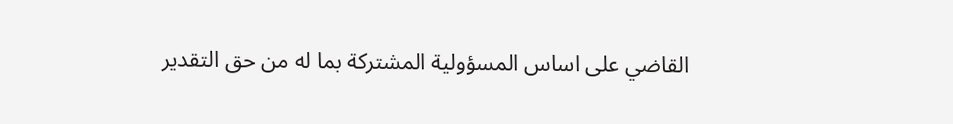القاضي على اساس المسؤولية المشتركة بما له من حق التقدير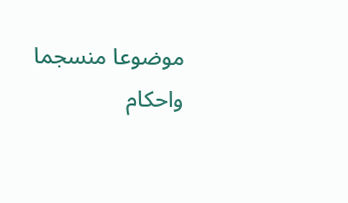موضوعا منسجما واحكام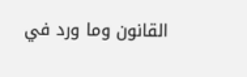القانون وما ورد في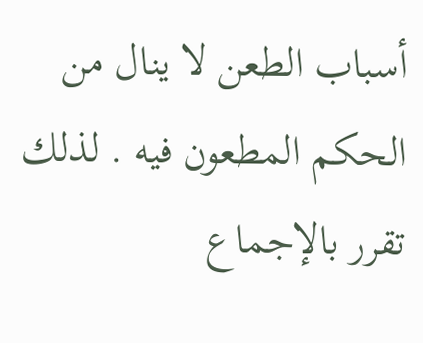أسباب الطعن لا ينال من الحكم المطعون فيه . لذلك تقرر بالإجماع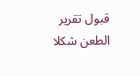قبول تقرير الطعن شكلا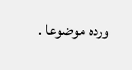ورده موضوعا .